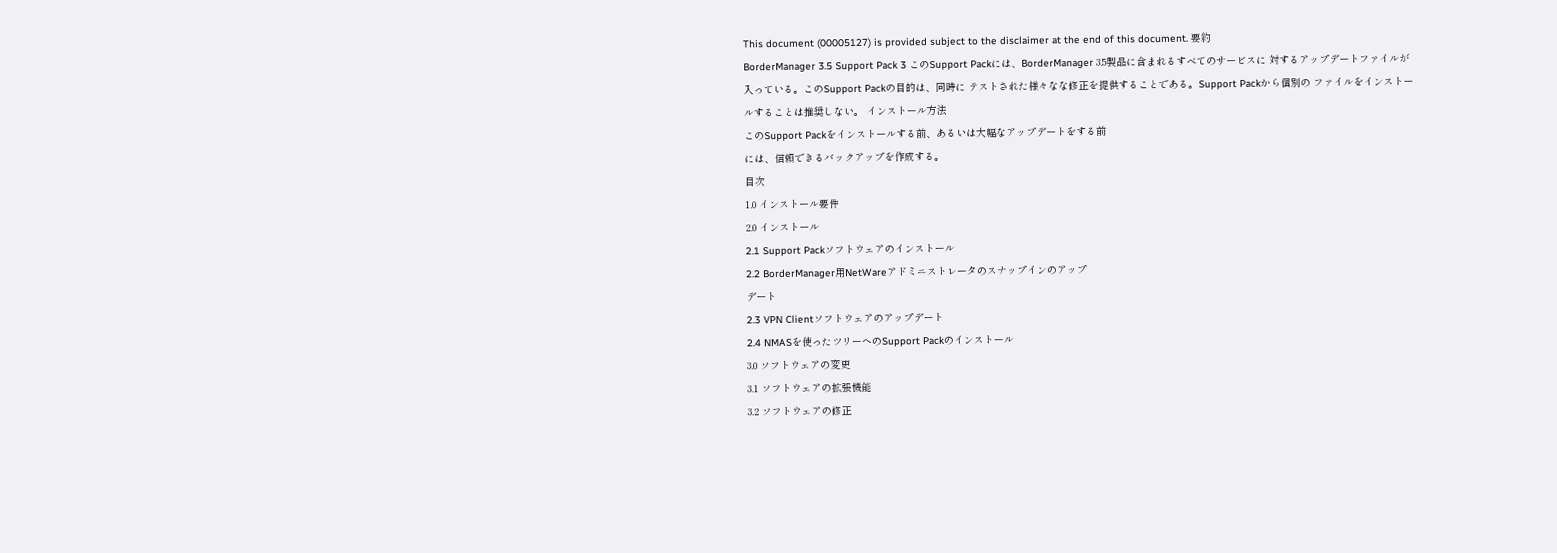This document (00005127) is provided subject to the disclaimer at the end of this document. 要約
BorderManager 3.5 Support Pack 3 このSupport Packには、BorderManager 3.5製品に含まれるすべてのサービスに 対するアップデートファイルが入っている。このSupport Packの目的は、同時に テストされた様々なな修正を提供することである。Support Packから個別の ファイルをインストールすることは推奨しない。 インストール方法
このSupport Packをインストールする前、あるいは大幅なアップデートをする前
には、信頼できるバックアップを作成する。
目次
1.0 インストール要件
2.0 インストール
2.1 Support Packソフトウェアのインストール
2.2 BorderManager用NetWareアドミニストレータのスナップインのアップ
デート
2.3 VPN Clientソフトウェアのアップデート
2.4 NMASを使ったツリーへのSupport Packのインストール
3.0 ソフトウェアの変更
3.1 ソフトウェアの拡張機能
3.2 ソフトウェアの修正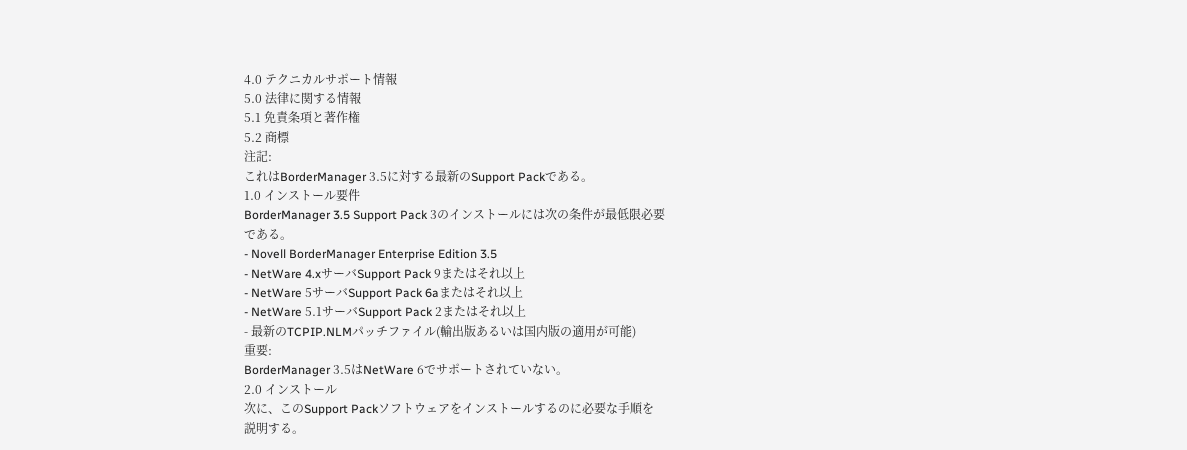4.0 テクニカルサポート情報
5.0 法律に関する情報
5.1 免責条項と著作権
5.2 商標
注記:
これはBorderManager 3.5に対する最新のSupport Packである。
1.0 インストール要件
BorderManager 3.5 Support Pack 3のインストールには次の条件が最低限必要
である。
- Novell BorderManager Enterprise Edition 3.5
- NetWare 4.xサーバSupport Pack 9またはそれ以上
- NetWare 5サーバSupport Pack 6aまたはそれ以上
- NetWare 5.1サーバSupport Pack 2またはそれ以上
- 最新のTCPIP.NLMパッチファイル(輸出版あるいは国内版の適用が可能)
重要:
BorderManager 3.5はNetWare 6でサポートされていない。
2.0 インストール
次に、このSupport Packソフトウェアをインストールするのに必要な手順を
説明する。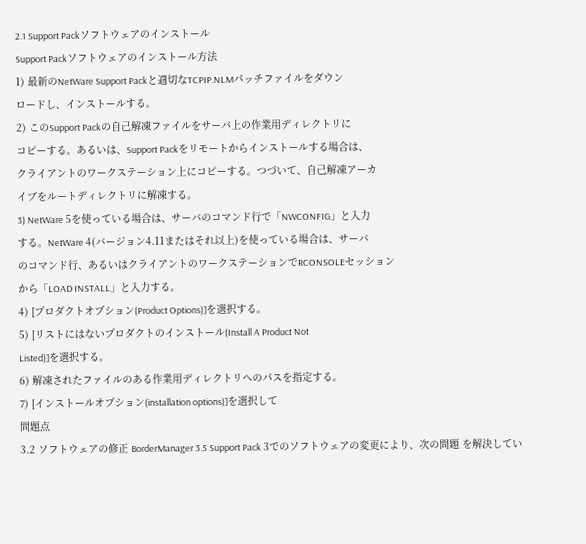2.1 Support Packソフトウェアのインストール
Support Packソフトウェアのインストール方法
1) 最新のNetWare Support Packと適切なTCPIP.NLMパッチファイルをダウン
ロードし、インストールする。
2) このSupport Packの自己解凍ファイルをサーバ上の作業用ディレクトリに
コピーする。あるいは、Support Packをリモートからインストールする場合は、
クライアントのワークステーション上にコピーする。つづいて、自己解凍アーカ
イブをルートディレクトリに解凍する。
3) NetWare 5を使っている場合は、サーバのコマンド行で「NWCONFIG」と入力
する。NetWare 4(バージョン4.11またはそれ以上)を使っている場合は、サーバ
のコマンド行、あるいはクライアントのワークステーションでRCONSOLEセッション
から「LOAD INSTALL」と入力する。
4) [プロダクトオプション(Product Options)]を選択する。
5) [リストにはないプロダクトのインストール(Install A Product Not
Listed)]を選択する。
6) 解凍されたファイルのある作業用ディレクトリへのパスを指定する。
7) [インストールオプション(installation options)]を選択して
問題点
3.2 ソフトウェアの修正 BorderManager 3.5 Support Pack 3でのソフトウェアの変更により、次の問題 を解決してい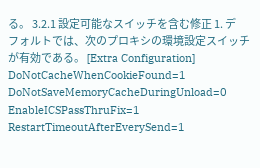る。 3.2.1 設定可能なスイッチを含む修正 1. デフォルトでは、次のプロキシの環境設定スイッチが有効である。 [Extra Configuration] DoNotCacheWhenCookieFound=1 DoNotSaveMemoryCacheDuringUnload=0 EnableICSPassThruFix=1 RestartTimeoutAfterEverySend=1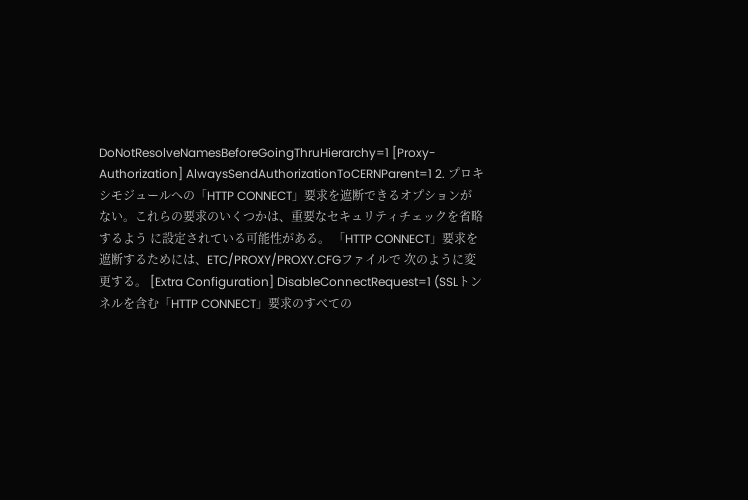DoNotResolveNamesBeforeGoingThruHierarchy=1 [Proxy-Authorization] AlwaysSendAuthorizationToCERNParent=1 2. プロキシモジュールへの「HTTP CONNECT」要求を遮断できるオプションが ない。これらの要求のいくつかは、重要なセキュリティチェックを省略するよう に設定されている可能性がある。 「HTTP CONNECT」要求を遮断するためには、ETC/PROXY/PROXY.CFGファイルで 次のように変更する。 [Extra Configuration] DisableConnectRequest=1 (SSLトンネルを含む「HTTP CONNECT」要求のすべての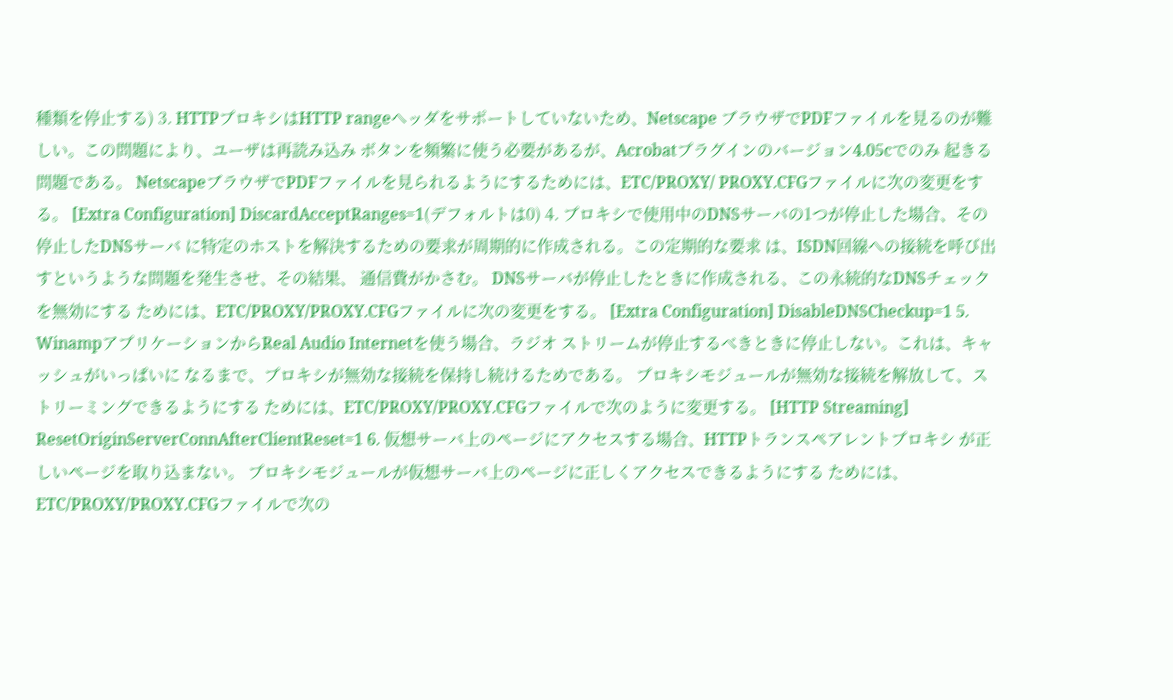種類を停止する) 3. HTTPプロキシはHTTP rangeヘッダをサポートしていないため、Netscape ブラウザでPDFファイルを見るのが難しい。この問題により、ユーザは再読み込み ボタンを頻繁に使う必要があるが、Acrobatプラグインのバージョン4.05cでのみ 起きる問題である。 NetscapeブラウザでPDFファイルを見られるようにするためには、ETC/PROXY/ PROXY.CFGファイルに次の変更をする。 [Extra Configuration] DiscardAcceptRanges=1(デフォルトは0) 4. プロキシで使用中のDNSサーバの1つが停止した場合、その停止したDNSサーバ に特定のホストを解決するための要求が周期的に作成される。この定期的な要求 は、ISDN回線への接続を呼び出すというような問題を発生させ、その結果、 通信費がかさむ。 DNSサーバが停止したときに作成される、この永続的なDNSチェックを無効にする ためには、ETC/PROXY/PROXY.CFGファイルに次の変更をする。 [Extra Configuration] DisableDNSCheckup=1 5. WinampアプリケーションからReal Audio Internetを使う場合、ラジオ ストリームが停止するべきときに停止しない。これは、キャッシュがいっぱいに なるまで、プロキシが無効な接続を保持し続けるためである。 プロキシモジュールが無効な接続を解放して、ストリーミングできるようにする ためには、ETC/PROXY/PROXY.CFGファイルで次のように変更する。 [HTTP Streaming] ResetOriginServerConnAfterClientReset=1 6. 仮想サーバ上のページにアクセスする場合、HTTPトランスペアレントプロキシ が正しいページを取り込まない。 プロキシモジュールが仮想サーバ上のページに正しくアクセスできるようにする ためには、ETC/PROXY/PROXY.CFGファイルで次の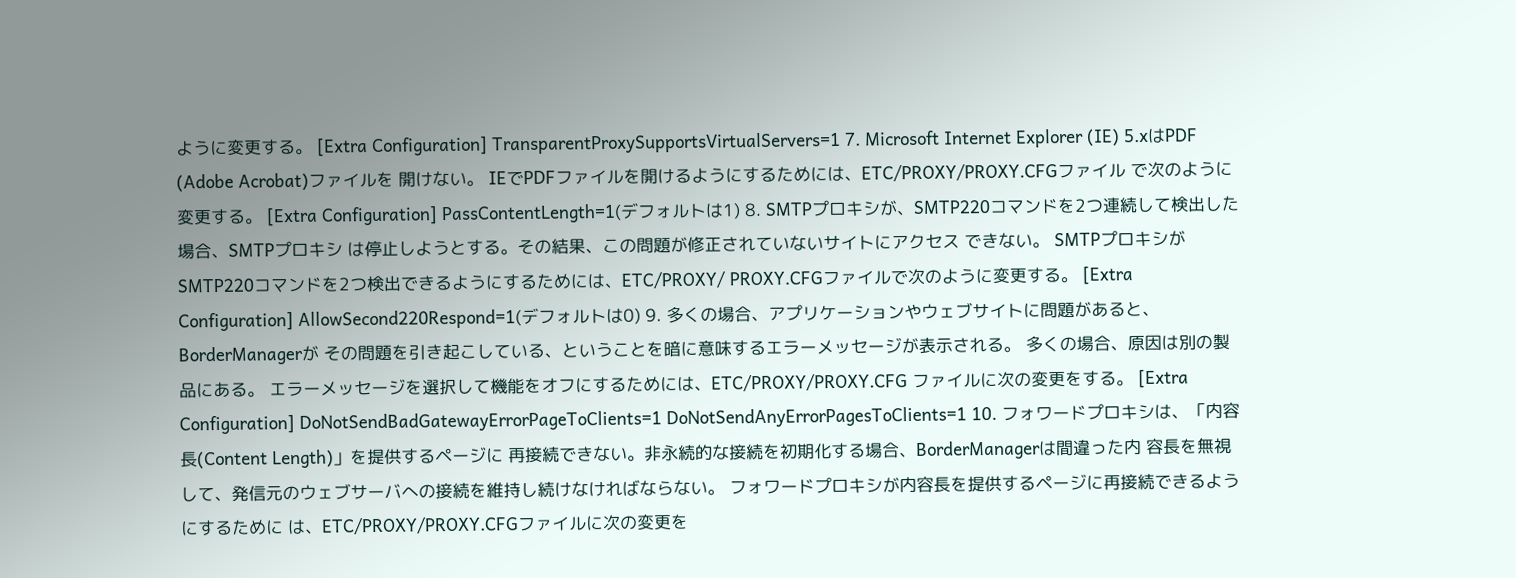ように変更する。 [Extra Configuration] TransparentProxySupportsVirtualServers=1 7. Microsoft Internet Explorer (IE) 5.xはPDF (Adobe Acrobat)ファイルを 開けない。 IEでPDFファイルを開けるようにするためには、ETC/PROXY/PROXY.CFGファイル で次のように変更する。 [Extra Configuration] PassContentLength=1(デフォルトは1) 8. SMTPプロキシが、SMTP220コマンドを2つ連続して検出した場合、SMTPプロキシ は停止しようとする。その結果、この問題が修正されていないサイトにアクセス できない。 SMTPプロキシがSMTP220コマンドを2つ検出できるようにするためには、ETC/PROXY/ PROXY.CFGファイルで次のように変更する。 [Extra Configuration] AllowSecond220Respond=1(デフォルトは0) 9. 多くの場合、アプリケーションやウェブサイトに問題があると、BorderManagerが その問題を引き起こしている、ということを暗に意味するエラーメッセージが表示される。 多くの場合、原因は別の製品にある。 エラーメッセージを選択して機能をオフにするためには、ETC/PROXY/PROXY.CFG ファイルに次の変更をする。 [Extra Configuration] DoNotSendBadGatewayErrorPageToClients=1 DoNotSendAnyErrorPagesToClients=1 10. フォワードプロキシは、「内容長(Content Length)」を提供するページに 再接続できない。非永続的な接続を初期化する場合、BorderManagerは間違った内 容長を無視して、発信元のウェブサーバへの接続を維持し続けなければならない。 フォワードプロキシが内容長を提供するページに再接続できるようにするために は、ETC/PROXY/PROXY.CFGファイルに次の変更を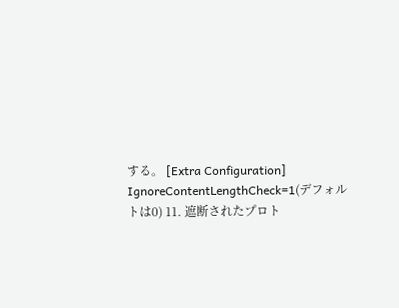する。 [Extra Configuration] IgnoreContentLengthCheck=1(デフォルトは0) 11. 遮断されたプロト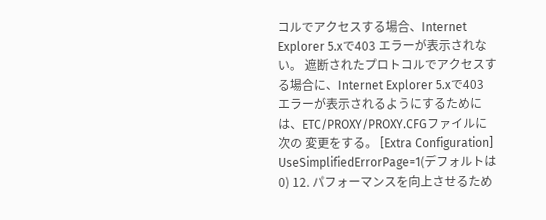コルでアクセスする場合、Internet Explorer 5.xで403 エラーが表示されない。 遮断されたプロトコルでアクセスする場合に、Internet Explorer 5.xで403 エラーが表示されるようにするためには、ETC/PROXY/PROXY.CFGファイルに次の 変更をする。 [Extra Configuration] UseSimplifiedErrorPage=1(デフォルトは0) 12. パフォーマンスを向上させるため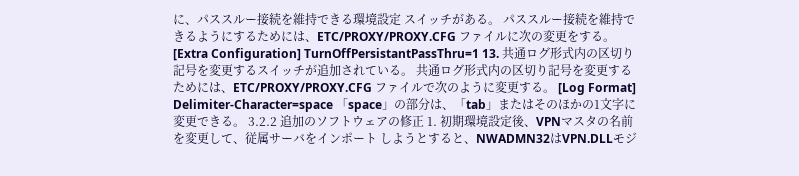に、パススルー接続を維持できる環境設定 スイッチがある。 パススルー接続を維持できるようにするためには、ETC/PROXY/PROXY.CFG ファイルに次の変更をする。 [Extra Configuration] TurnOffPersistantPassThru=1 13. 共通ログ形式内の区切り記号を変更するスイッチが追加されている。 共通ログ形式内の区切り記号を変更するためには、ETC/PROXY/PROXY.CFG ファイルで次のように変更する。 [Log Format] Delimiter-Character=space 「space」の部分は、「tab」またはそのほかの1文字に変更できる。 3.2.2 追加のソフトウェアの修正 1. 初期環境設定後、VPNマスタの名前を変更して、従属サーバをインポート しようとすると、NWADMN32はVPN.DLLモジ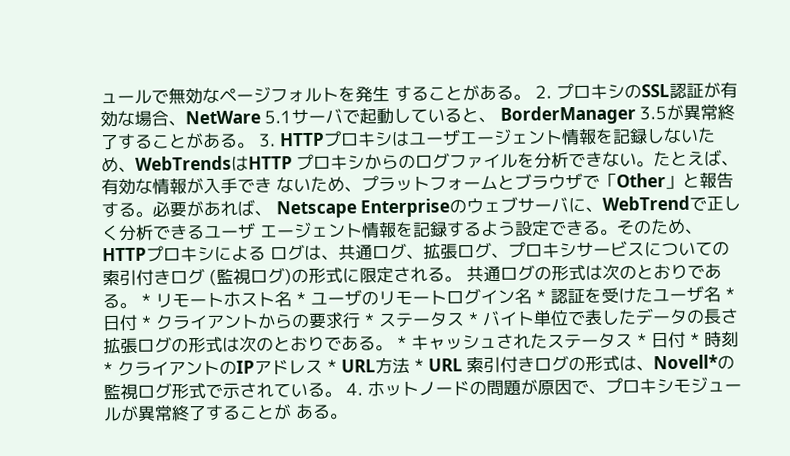ュールで無効なページフォルトを発生 することがある。 2. プロキシのSSL認証が有効な場合、NetWare 5.1サーバで起動していると、 BorderManager 3.5が異常終了することがある。 3. HTTPプロキシはユーザエージェント情報を記録しないため、WebTrendsはHTTP プロキシからのログファイルを分析できない。たとえば、有効な情報が入手でき ないため、プラットフォームとブラウザで「Other」と報告する。必要があれば、 Netscape Enterpriseのウェブサーバに、WebTrendで正しく分析できるユーザ エージェント情報を記録するよう設定できる。そのため、HTTPプロキシによる ログは、共通ログ、拡張ログ、プロキシサービスについての索引付きログ (監視ログ)の形式に限定される。 共通ログの形式は次のとおりである。 * リモートホスト名 * ユーザのリモートログイン名 * 認証を受けたユーザ名 * 日付 * クライアントからの要求行 * ステータス * バイト単位で表したデータの長さ 拡張ログの形式は次のとおりである。 * キャッシュされたステータス * 日付 * 時刻 * クライアントのIPアドレス * URL方法 * URL 索引付きログの形式は、Novell*の監視ログ形式で示されている。 4. ホットノードの問題が原因で、プロキシモジュールが異常終了することが ある。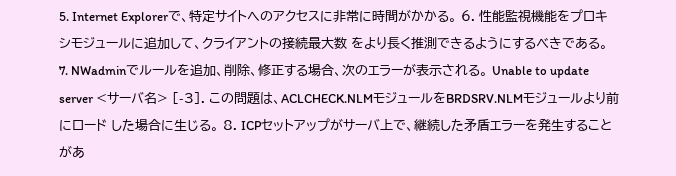5. Internet Explorerで、特定サイトへのアクセスに非常に時間がかかる。 6. 性能監視機能をプロキシモジュールに追加して、クライアントの接続最大数 をより長く推測できるようにするべきである。 7. NWadminでルールを追加、削除、修正する場合、次のエラーが表示される。 Unable to update server <サーバ名> [-3]. この問題は、ACLCHECK.NLMモジュールをBRDSRV.NLMモジュールより前にロード した場合に生じる。 8. ICPセットアップがサーバ上で、継続した矛盾エラーを発生することがあ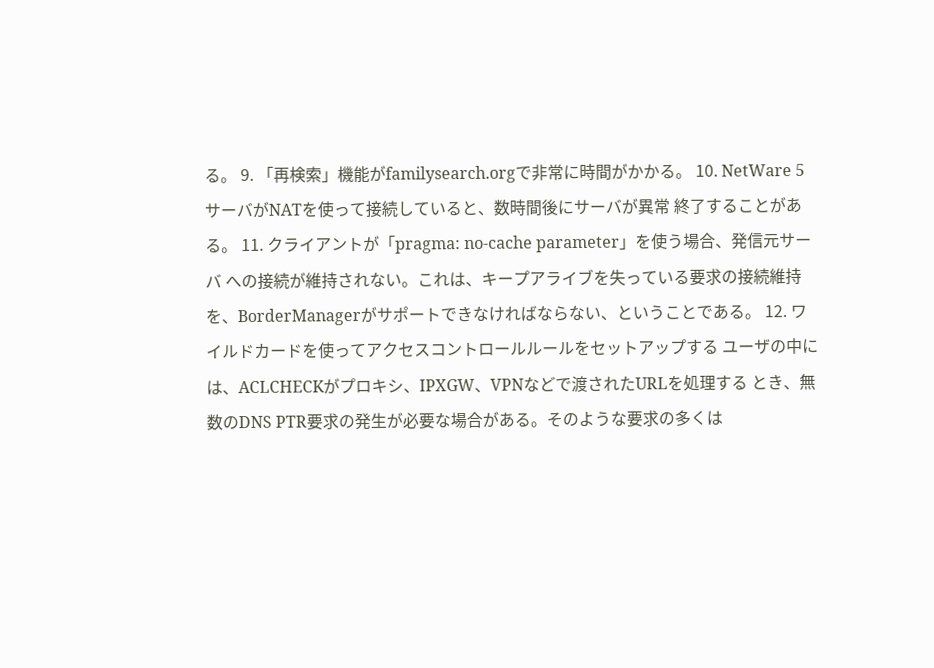る。 9. 「再検索」機能がfamilysearch.orgで非常に時間がかかる。 10. NetWare 5サーバがNATを使って接続していると、数時間後にサーバが異常 終了することがある。 11. クライアントが「pragma: no-cache parameter」を使う場合、発信元サーバ への接続が維持されない。これは、キープアライブを失っている要求の接続維持 を、BorderManagerがサポートできなければならない、ということである。 12. ワイルドカードを使ってアクセスコントロールルールをセットアップする ユーザの中には、ACLCHECKがプロキシ、IPXGW、VPNなどで渡されたURLを処理する とき、無数のDNS PTR要求の発生が必要な場合がある。そのような要求の多くは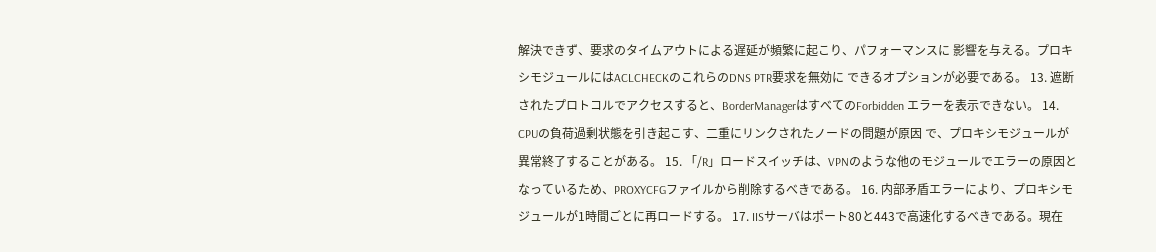解決できず、要求のタイムアウトによる遅延が頻繁に起こり、パフォーマンスに 影響を与える。プロキシモジュールにはACLCHECKのこれらのDNS PTR要求を無効に できるオプションが必要である。 13. 遮断されたプロトコルでアクセスすると、BorderManagerはすべてのForbidden エラーを表示できない。 14. CPUの負荷過剰状態を引き起こす、二重にリンクされたノードの問題が原因 で、プロキシモジュールが異常終了することがある。 15. 「/R」ロードスイッチは、VPNのような他のモジュールでエラーの原因と なっているため、PROXYCFGファイルから削除するべきである。 16. 内部矛盾エラーにより、プロキシモジュールが1時間ごとに再ロードする。 17. IISサーバはポート80と443で高速化するべきである。現在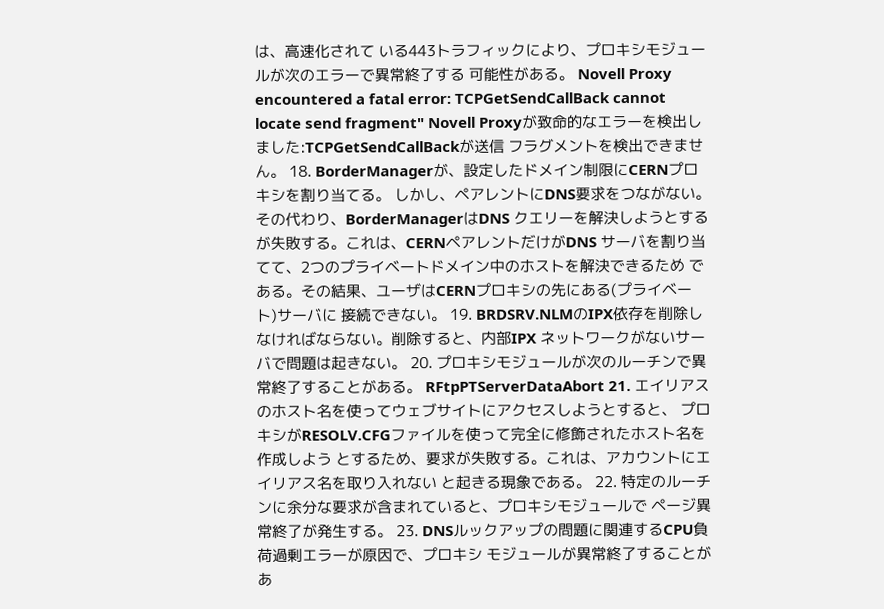は、高速化されて いる443トラフィックにより、プロキシモジュールが次のエラーで異常終了する 可能性がある。 Novell Proxy encountered a fatal error: TCPGetSendCallBack cannot locate send fragment" Novell Proxyが致命的なエラーを検出しました:TCPGetSendCallBackが送信 フラグメントを検出できません。 18. BorderManagerが、設定したドメイン制限にCERNプロキシを割り当てる。 しかし、ペアレントにDNS要求をつながない。その代わり、BorderManagerはDNS クエリーを解決しようとするが失敗する。これは、CERNペアレントだけがDNS サーバを割り当てて、2つのプライベートドメイン中のホストを解決できるため である。その結果、ユーザはCERNプロキシの先にある(プライベート)サーバに 接続できない。 19. BRDSRV.NLMのIPX依存を削除しなければならない。削除すると、内部IPX ネットワークがないサーバで問題は起きない。 20. プロキシモジュールが次のルーチンで異常終了することがある。 RFtpPTServerDataAbort 21. エイリアスのホスト名を使ってウェブサイトにアクセスしようとすると、 プロキシがRESOLV.CFGファイルを使って完全に修飾されたホスト名を作成しよう とするため、要求が失敗する。これは、アカウントにエイリアス名を取り入れない と起きる現象である。 22. 特定のルーチンに余分な要求が含まれていると、プロキシモジュールで ページ異常終了が発生する。 23. DNSルックアップの問題に関連するCPU負荷過剰エラーが原因で、プロキシ モジュールが異常終了することがあ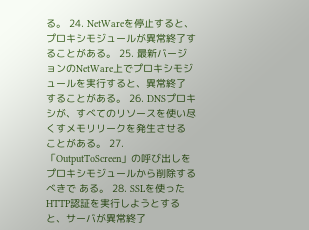る。 24. NetWareを停止すると、プロキシモジュールが異常終了することがある。 25. 最新バージョンのNetWare上でプロキシモジュールを実行すると、異常終了 することがある。 26. DNSプロキシが、すべてのリソースを使い尽くすメモリリークを発生させる ことがある。 27. 「OutputToScreen」の呼び出しをプロキシモジュールから削除するべきで ある。 28. SSLを使ったHTTP認証を実行しようとすると、サーバが異常終了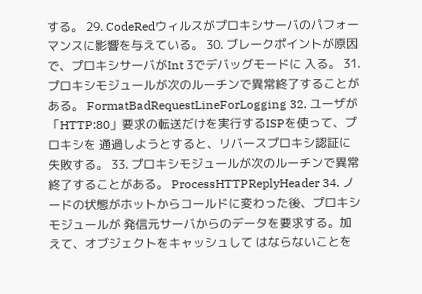する。 29. CodeRedウィルスがプロキシサーバのパフォーマンスに影響を与えている。 30. ブレークポイントが原因で、プロキシサーバがInt 3でデバッグモードに 入る。 31. プロキシモジュールが次のルーチンで異常終了することがある。 FormatBadRequestLineForLogging 32. ユーザが「HTTP:80」要求の転送だけを実行するISPを使って、プロキシを 通過しようとすると、リバースプロキシ認証に失敗する。 33. プロキシモジュールが次のルーチンで異常終了することがある。 ProcessHTTPReplyHeader 34. ノードの状態がホットからコールドに変わった後、プロキシモジュールが 発信元サーバからのデータを要求する。加えて、オブジェクトをキャッシュして はならないことを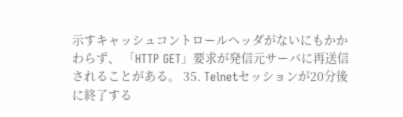示すキャッシュコントロールヘッダがないにもかかわらず、 「HTTP GET」要求が発信元サーバに再送信されることがある。 35. Telnetセッションが20分後に終了する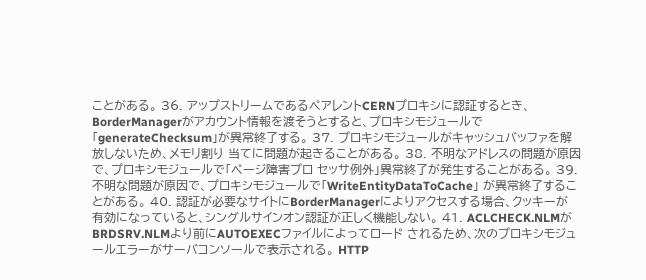ことがある。 36. アップストリームであるペアレントCERNプロキシに認証するとき、 BorderManagerがアカウント情報を渡そうとすると、プロキシモジュールで 「generateChecksum」が異常終了する。 37. プロキシモジュールがキャッシュバッファを解放しないため、メモリ割り 当てに問題が起きることがある。 38. 不明なアドレスの問題が原因で、プロキシモジュールで「ページ障害プロ セッサ例外」異常終了が発生することがある。 39. 不明な問題が原因で、プロキシモジュールで「WriteEntityDataToCache」 が異常終了することがある。 40. 認証が必要なサイトにBorderManagerによりアクセスする場合、クッキーが 有効になっていると、シングルサインオン認証が正しく機能しない。 41. ACLCHECK.NLMがBRDSRV.NLMより前にAUTOEXECファイルによってロード されるため、次のプロキシモジュールエラーがサーバコンソールで表示される。 HTTP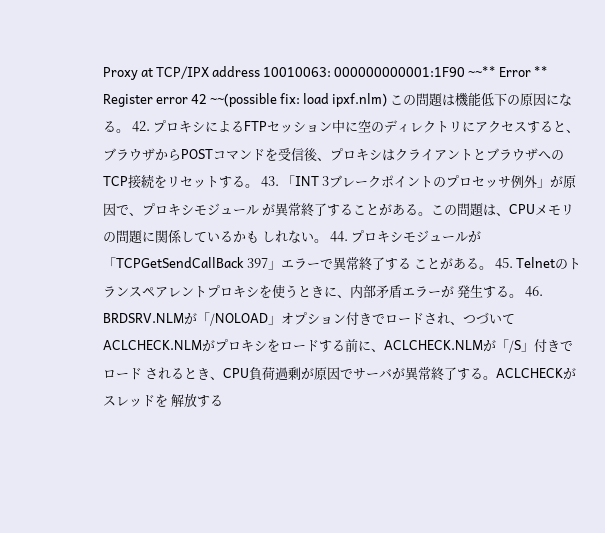Proxy at TCP/IPX address 10010063: 000000000001:1F90 ~~** Error ** Register error 42 ~~(possible fix: load ipxf.nlm) この問題は機能低下の原因になる。 42. プロキシによるFTPセッション中に空のディレクトリにアクセスすると、 ブラウザからPOSTコマンドを受信後、プロキシはクライアントとブラウザへの TCP接続をリセットする。 43. 「INT 3ブレークポイントのプロセッサ例外」が原因で、プロキシモジュール が異常終了することがある。この問題は、CPUメモリの問題に関係しているかも しれない。 44. プロキシモジュールが「TCPGetSendCallBack 397」エラーで異常終了する ことがある。 45. Telnetのトランスペアレントプロキシを使うときに、内部矛盾エラーが 発生する。 46. BRDSRV.NLMが「/NOLOAD」オプション付きでロードされ、つづいて ACLCHECK.NLMがプロキシをロードする前に、ACLCHECK.NLMが「/S」付きでロード されるとき、CPU負荷過剰が原因でサーバが異常終了する。ACLCHECKがスレッドを 解放する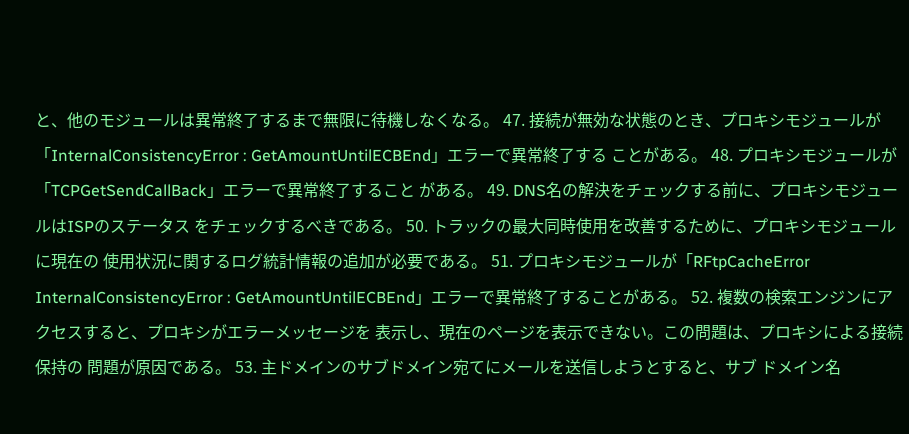と、他のモジュールは異常終了するまで無限に待機しなくなる。 47. 接続が無効な状態のとき、プロキシモジュールが 「InternalConsistencyError : GetAmountUntilECBEnd」エラーで異常終了する ことがある。 48. プロキシモジュールが「TCPGetSendCallBack」エラーで異常終了すること がある。 49. DNS名の解決をチェックする前に、プロキシモジュールはISPのステータス をチェックするべきである。 50. トラックの最大同時使用を改善するために、プロキシモジュールに現在の 使用状況に関するログ統計情報の追加が必要である。 51. プロキシモジュールが「RFtpCacheError InternalConsistencyError : GetAmountUntilECBEnd」エラーで異常終了することがある。 52. 複数の検索エンジンにアクセスすると、プロキシがエラーメッセージを 表示し、現在のページを表示できない。この問題は、プロキシによる接続保持の 問題が原因である。 53. 主ドメインのサブドメイン宛てにメールを送信しようとすると、サブ ドメイン名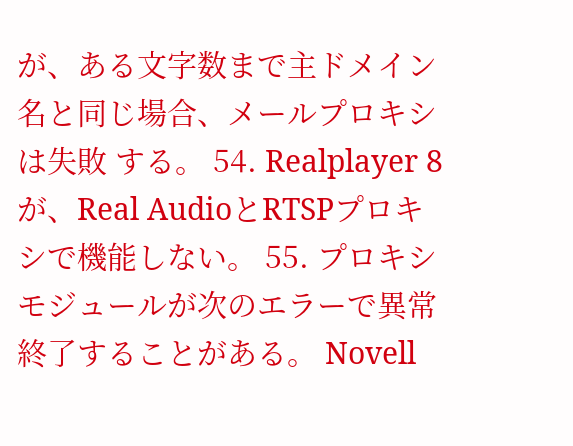が、ある文字数まで主ドメイン名と同じ場合、メールプロキシは失敗 する。 54. Realplayer 8が、Real AudioとRTSPプロキシで機能しない。 55. プロキシモジュールが次のエラーで異常終了することがある。 Novell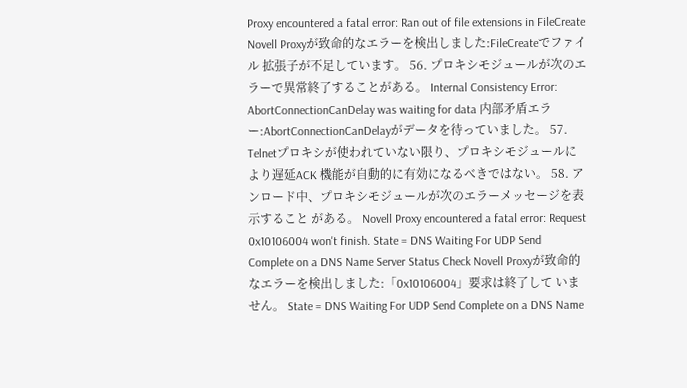Proxy encountered a fatal error: Ran out of file extensions in FileCreate Novell Proxyが致命的なエラーを検出しました:FileCreateでファイル 拡張子が不足しています。 56. プロキシモジュールが次のエラーで異常終了することがある。 Internal Consistency Error: AbortConnectionCanDelay was waiting for data 内部矛盾エラー:AbortConnectionCanDelayがデータを待っていました。 57. Telnetプロキシが使われていない限り、プロキシモジュールにより遅延ACK 機能が自動的に有効になるべきではない。 58. アンロード中、プロキシモジュールが次のエラーメッセージを表示すること がある。 Novell Proxy encountered a fatal error: Request 0x10106004 won't finish. State = DNS Waiting For UDP Send Complete on a DNS Name Server Status Check Novell Proxyが致命的なエラーを検出しました:「0x10106004」要求は終了して いません。 State = DNS Waiting For UDP Send Complete on a DNS Name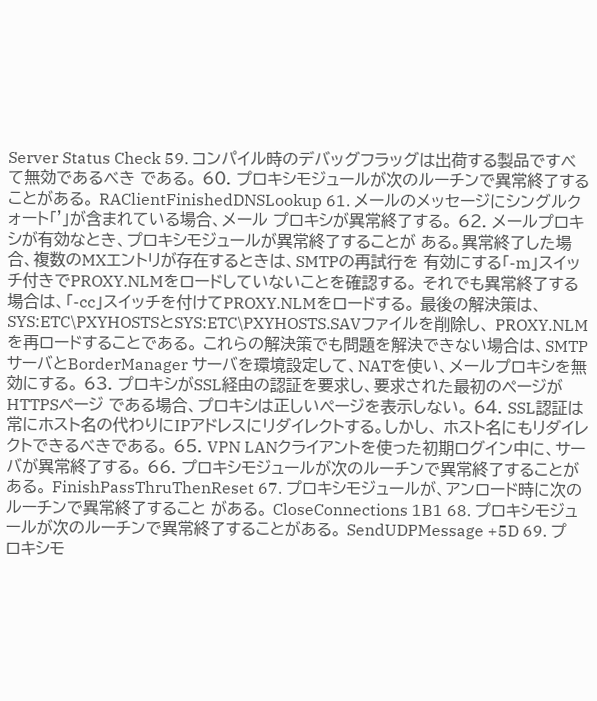Server Status Check 59. コンパイル時のデバッグフラッグは出荷する製品ですべて無効であるべき である。 60. プロキシモジュールが次のルーチンで異常終了することがある。 RAClientFinishedDNSLookup 61. メールのメッセージにシングルクォート「'」が含まれている場合、メール プロキシが異常終了する。 62. メールプロキシが有効なとき、プロキシモジュールが異常終了することが ある。異常終了した場合、複数のMXエントリが存在するときは、SMTPの再試行を 有効にする「-m」スイッチ付きでPROXY.NLMをロードしていないことを確認する。 それでも異常終了する場合は、「-cc」スイッチを付けてPROXY.NLMをロードする。 最後の解決策は、SYS:ETC\PXYHOSTSとSYS:ETC\PXYHOSTS.SAVファイルを削除し、 PROXY.NLMを再ロードすることである。 これらの解決策でも問題を解決できない場合は、SMTPサーバとBorderManager サーバを環境設定して、NATを使い、メールプロキシを無効にする。 63. プロキシがSSL経由の認証を要求し、要求された最初のページがHTTPSページ である場合、プロキシは正しいページを表示しない。 64. SSL認証は常にホスト名の代わりにIPアドレスにリダイレクトする。しかし、 ホスト名にもリダイレクトできるべきである。 65. VPN LANクライアントを使った初期ログイン中に、サーバが異常終了する。 66. プロキシモジュールが次のルーチンで異常終了することがある。 FinishPassThruThenReset 67. プロキシモジュールが、アンロード時に次のルーチンで異常終了すること がある。 CloseConnections 1B1 68. プロキシモジュールが次のルーチンで異常終了することがある。 SendUDPMessage +5D 69. プロキシモ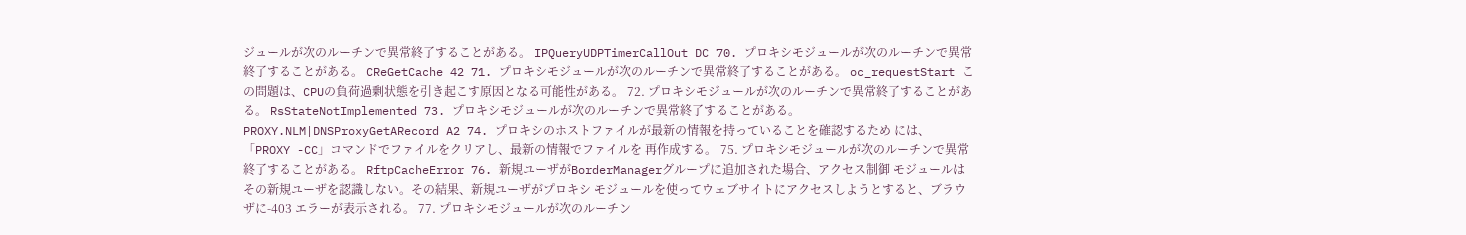ジュールが次のルーチンで異常終了することがある。 IPQueryUDPTimerCallOut DC 70. プロキシモジュールが次のルーチンで異常終了することがある。 CReGetCache 42 71. プロキシモジュールが次のルーチンで異常終了することがある。 oc_requestStart この問題は、CPUの負荷過剰状態を引き起こす原因となる可能性がある。 72. プロキシモジュールが次のルーチンで異常終了することがある。 RsStateNotImplemented 73. プロキシモジュールが次のルーチンで異常終了することがある。 PROXY.NLM|DNSProxyGetARecord A2 74. プロキシのホストファイルが最新の情報を持っていることを確認するため には、「PROXY -CC」コマンドでファイルをクリアし、最新の情報でファイルを 再作成する。 75. プロキシモジュールが次のルーチンで異常終了することがある。 RftpCacheError 76. 新規ユーザがBorderManagerグループに追加された場合、アクセス制御 モジュールはその新規ユーザを認識しない。その結果、新規ユーザがプロキシ モジュールを使ってウェブサイトにアクセスしようとすると、ブラウザに-403 エラーが表示される。 77. プロキシモジュールが次のルーチン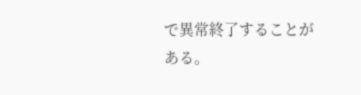で異常終了することがある。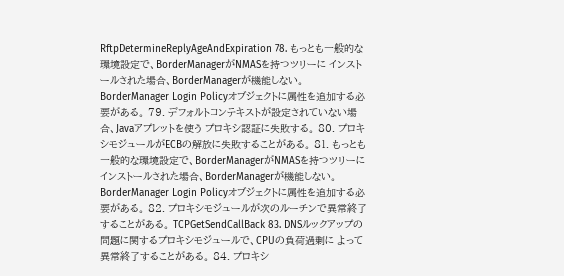RftpDetermineReplyAgeAndExpiration 78. もっとも一般的な環境設定で、BorderManagerがNMASを持つツリーに インストールされた場合、BorderManagerが機能しない。BorderManager Login Policyオブジェクトに属性を追加する必要がある。 79. デフォルトコンテキストが設定されていない場合、Javaアプレットを使う プロキシ認証に失敗する。 80. プロキシモジュールがECBの解放に失敗することがある。 81. もっとも一般的な環境設定で、BorderManagerがNMASを持つツリーに インストールされた場合、BorderManagerが機能しない。BorderManager Login Policyオブジェクトに属性を追加する必要がある。 82. プロキシモジュールが次のルーチンで異常終了することがある。 TCPGetSendCallBack 83. DNSルックアップの問題に関するプロキシモジュールで、CPUの負荷過剰に よって異常終了することがある。 84. プロキシ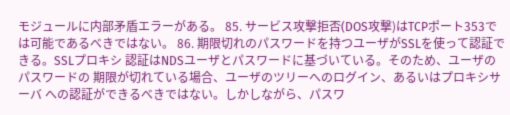モジュールに内部矛盾エラーがある。 85. サービス攻撃拒否(DOS攻撃)はTCPポート353では可能であるべきではない。 86. 期限切れのパスワードを持つユーザがSSLを使って認証できる。SSLプロキシ 認証はNDSユーザとパスワードに基づいている。そのため、ユーザのパスワードの 期限が切れている場合、ユーザのツリーへのログイン、あるいはプロキシサーバ への認証ができるべきではない。しかしながら、パスワ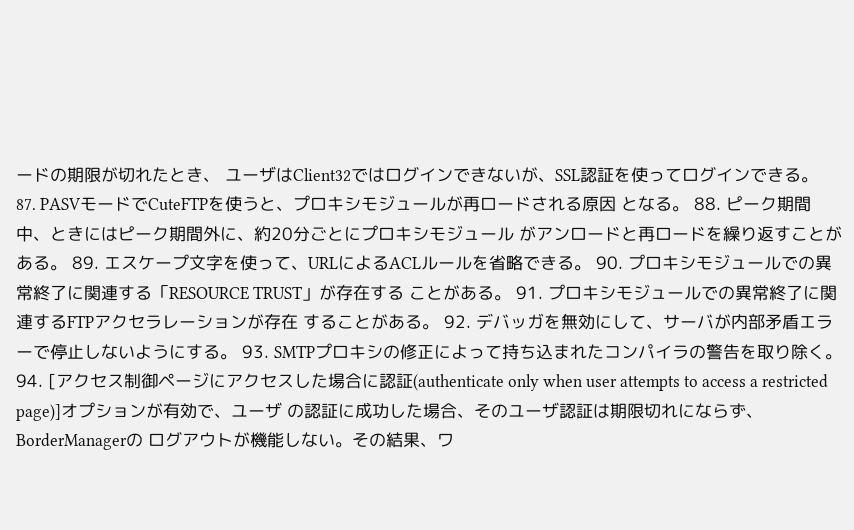ードの期限が切れたとき、 ユーザはClient32ではログインできないが、SSL認証を使ってログインできる。 87. PASVモードでCuteFTPを使うと、プロキシモジュールが再ロードされる原因 となる。 88. ピーク期間中、ときにはピーク期間外に、約20分ごとにプロキシモジュール がアンロードと再ロードを繰り返すことがある。 89. エスケープ文字を使って、URLによるACLルールを省略できる。 90. プロキシモジュールでの異常終了に関連する「RESOURCE TRUST」が存在する ことがある。 91. プロキシモジュールでの異常終了に関連するFTPアクセラレーションが存在 することがある。 92. デバッガを無効にして、サーバが内部矛盾エラーで停止しないようにする。 93. SMTPプロキシの修正によって持ち込まれたコンパイラの警告を取り除く。 94. [アクセス制御ページにアクセスした場合に認証(authenticate only when user attempts to access a restricted page)]オプションが有効で、ユーザ の認証に成功した場合、そのユーザ認証は期限切れにならず、BorderManagerの ログアウトが機能しない。その結果、ワ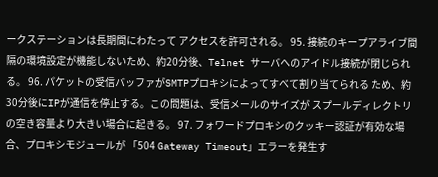ークステーションは長期間にわたって アクセスを許可される。 95. 接続のキープアライブ間隔の環境設定が機能しないため、約20分後、Telnet サーバへのアイドル接続が閉じられる。 96. パケットの受信バッファがSMTPプロキシによってすべて割り当てられる ため、約30分後にIPが通信を停止する。この問題は、受信メールのサイズが スプールディレクトリの空き容量より大きい場合に起きる。 97. フォワードプロキシのクッキー認証が有効な場合、プロキシモジュールが 「504 Gateway Timeout」エラーを発生す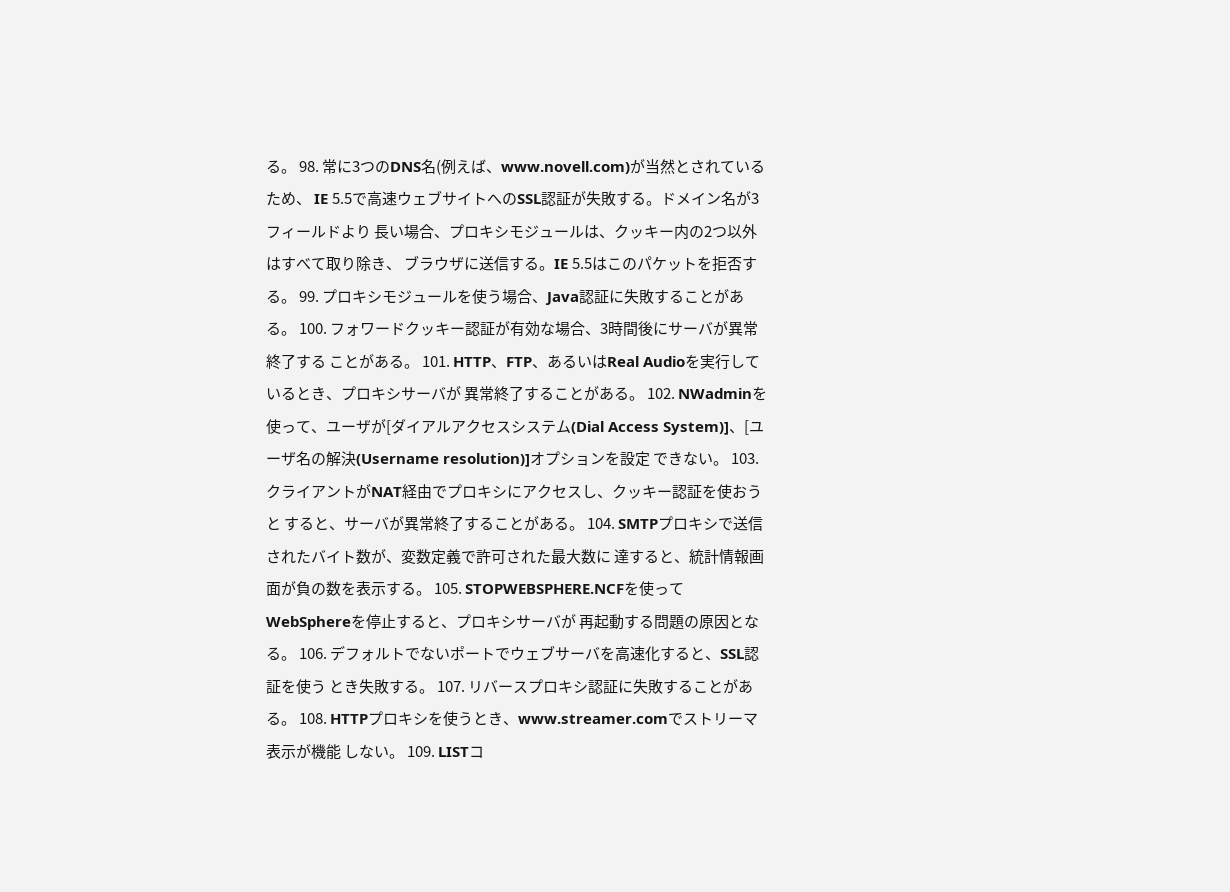る。 98. 常に3つのDNS名(例えば、www.novell.com)が当然とされているため、 IE 5.5で高速ウェブサイトへのSSL認証が失敗する。ドメイン名が3フィールドより 長い場合、プロキシモジュールは、クッキー内の2つ以外はすべて取り除き、 ブラウザに送信する。IE 5.5はこのパケットを拒否する。 99. プロキシモジュールを使う場合、Java認証に失敗することがある。 100. フォワードクッキー認証が有効な場合、3時間後にサーバが異常終了する ことがある。 101. HTTP、FTP、あるいはReal Audioを実行しているとき、プロキシサーバが 異常終了することがある。 102. NWadminを使って、ユーザが[ダイアルアクセスシステム(Dial Access System)]、[ユーザ名の解決(Username resolution)]オプションを設定 できない。 103. クライアントがNAT経由でプロキシにアクセスし、クッキー認証を使おうと すると、サーバが異常終了することがある。 104. SMTPプロキシで送信されたバイト数が、変数定義で許可された最大数に 達すると、統計情報画面が負の数を表示する。 105. STOPWEBSPHERE.NCFを使ってWebSphereを停止すると、プロキシサーバが 再起動する問題の原因となる。 106. デフォルトでないポートでウェブサーバを高速化すると、SSL認証を使う とき失敗する。 107. リバースプロキシ認証に失敗することがある。 108. HTTPプロキシを使うとき、www.streamer.comでストリーマ表示が機能 しない。 109. LISTコ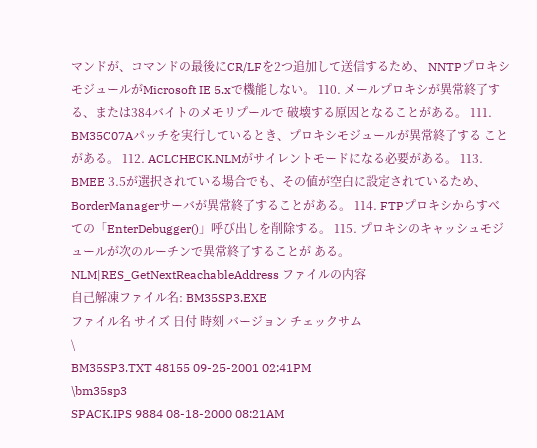マンドが、コマンドの最後にCR/LFを2つ追加して送信するため、 NNTPプロキシモジュールがMicrosoft IE 5.xで機能しない。 110. メールプロキシが異常終了する、または384バイトのメモリプールで 破壊する原因となることがある。 111. BM35C07Aパッチを実行しているとき、プロキシモジュールが異常終了する ことがある。 112. ACLCHECK.NLMがサイレントモードになる必要がある。 113. BMEE 3.5が選択されている場合でも、その値が空白に設定されているため、 BorderManagerサーバが異常終了することがある。 114. FTPプロキシからすべての「EnterDebugger()」呼び出しを削除する。 115. プロキシのキャッシュモジュールが次のルーチンで異常終了することが ある。 NLM|RES_GetNextReachableAddress ファイルの内容
自己解凍ファイル名: BM35SP3.EXE
ファイル名 サイズ 日付 時刻 バージョン チェックサム
\
BM35SP3.TXT 48155 09-25-2001 02:41PM
\bm35sp3
SPACK.IPS 9884 08-18-2000 08:21AM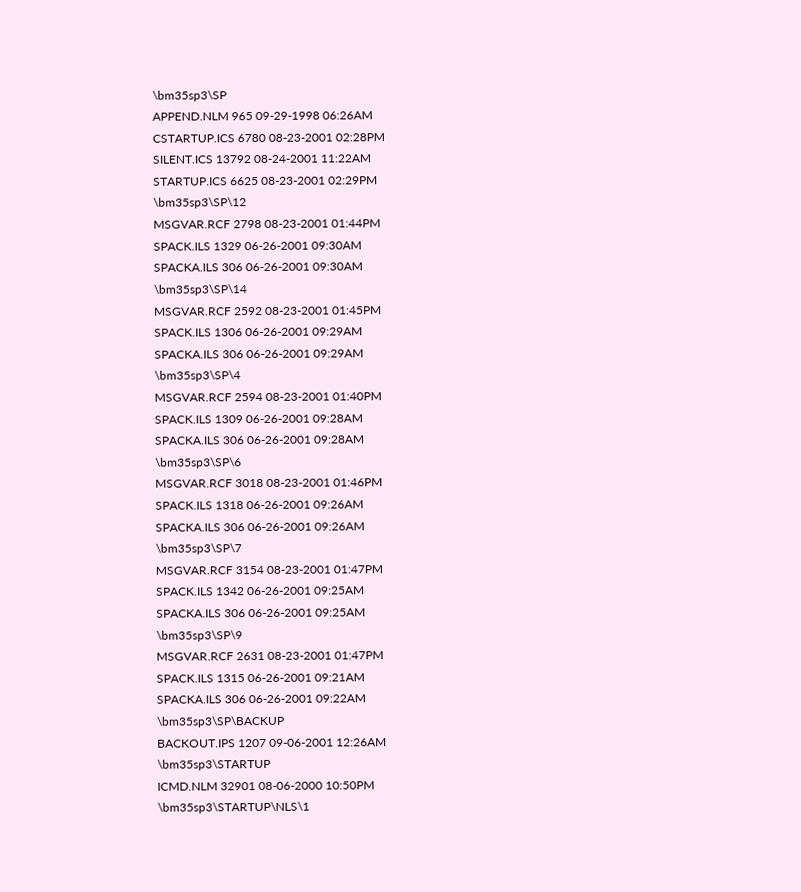\bm35sp3\SP
APPEND.NLM 965 09-29-1998 06:26AM
CSTARTUP.ICS 6780 08-23-2001 02:28PM
SILENT.ICS 13792 08-24-2001 11:22AM
STARTUP.ICS 6625 08-23-2001 02:29PM
\bm35sp3\SP\12
MSGVAR.RCF 2798 08-23-2001 01:44PM
SPACK.ILS 1329 06-26-2001 09:30AM
SPACKA.ILS 306 06-26-2001 09:30AM
\bm35sp3\SP\14
MSGVAR.RCF 2592 08-23-2001 01:45PM
SPACK.ILS 1306 06-26-2001 09:29AM
SPACKA.ILS 306 06-26-2001 09:29AM
\bm35sp3\SP\4
MSGVAR.RCF 2594 08-23-2001 01:40PM
SPACK.ILS 1309 06-26-2001 09:28AM
SPACKA.ILS 306 06-26-2001 09:28AM
\bm35sp3\SP\6
MSGVAR.RCF 3018 08-23-2001 01:46PM
SPACK.ILS 1318 06-26-2001 09:26AM
SPACKA.ILS 306 06-26-2001 09:26AM
\bm35sp3\SP\7
MSGVAR.RCF 3154 08-23-2001 01:47PM
SPACK.ILS 1342 06-26-2001 09:25AM
SPACKA.ILS 306 06-26-2001 09:25AM
\bm35sp3\SP\9
MSGVAR.RCF 2631 08-23-2001 01:47PM
SPACK.ILS 1315 06-26-2001 09:21AM
SPACKA.ILS 306 06-26-2001 09:22AM
\bm35sp3\SP\BACKUP
BACKOUT.IPS 1207 09-06-2001 12:26AM
\bm35sp3\STARTUP
ICMD.NLM 32901 08-06-2000 10:50PM
\bm35sp3\STARTUP\NLS\1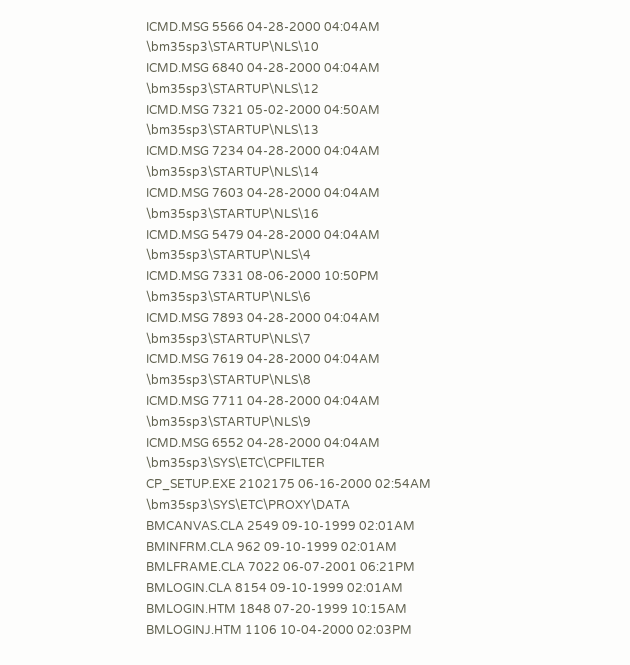ICMD.MSG 5566 04-28-2000 04:04AM
\bm35sp3\STARTUP\NLS\10
ICMD.MSG 6840 04-28-2000 04:04AM
\bm35sp3\STARTUP\NLS\12
ICMD.MSG 7321 05-02-2000 04:50AM
\bm35sp3\STARTUP\NLS\13
ICMD.MSG 7234 04-28-2000 04:04AM
\bm35sp3\STARTUP\NLS\14
ICMD.MSG 7603 04-28-2000 04:04AM
\bm35sp3\STARTUP\NLS\16
ICMD.MSG 5479 04-28-2000 04:04AM
\bm35sp3\STARTUP\NLS\4
ICMD.MSG 7331 08-06-2000 10:50PM
\bm35sp3\STARTUP\NLS\6
ICMD.MSG 7893 04-28-2000 04:04AM
\bm35sp3\STARTUP\NLS\7
ICMD.MSG 7619 04-28-2000 04:04AM
\bm35sp3\STARTUP\NLS\8
ICMD.MSG 7711 04-28-2000 04:04AM
\bm35sp3\STARTUP\NLS\9
ICMD.MSG 6552 04-28-2000 04:04AM
\bm35sp3\SYS\ETC\CPFILTER
CP_SETUP.EXE 2102175 06-16-2000 02:54AM
\bm35sp3\SYS\ETC\PROXY\DATA
BMCANVAS.CLA 2549 09-10-1999 02:01AM
BMINFRM.CLA 962 09-10-1999 02:01AM
BMLFRAME.CLA 7022 06-07-2001 06:21PM
BMLOGIN.CLA 8154 09-10-1999 02:01AM
BMLOGIN.HTM 1848 07-20-1999 10:15AM
BMLOGINJ.HTM 1106 10-04-2000 02:03PM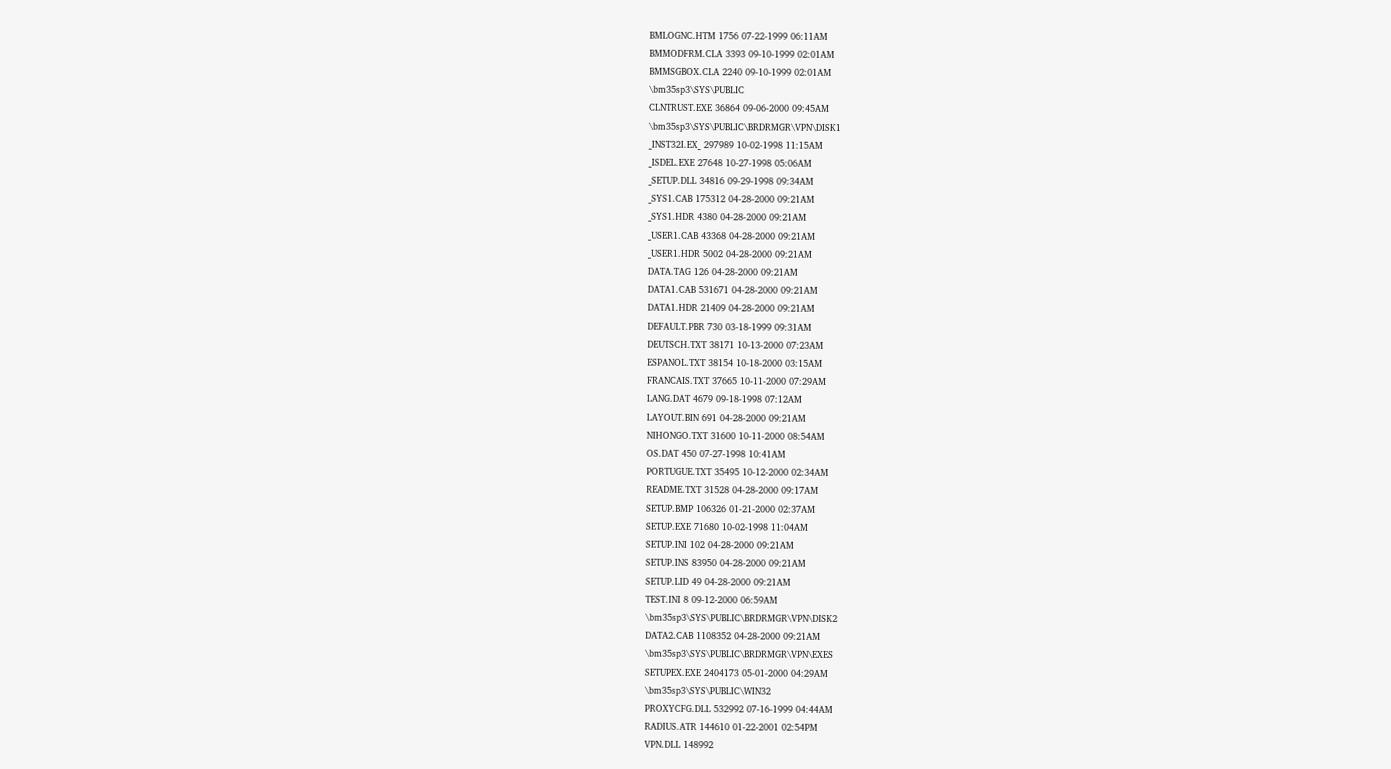BMLOGNC.HTM 1756 07-22-1999 06:11AM
BMMODFRM.CLA 3393 09-10-1999 02:01AM
BMMSGBOX.CLA 2240 09-10-1999 02:01AM
\bm35sp3\SYS\PUBLIC
CLNTRUST.EXE 36864 09-06-2000 09:45AM
\bm35sp3\SYS\PUBLIC\BRDRMGR\VPN\DISK1
_INST32I.EX_ 297989 10-02-1998 11:15AM
_ISDEL.EXE 27648 10-27-1998 05:06AM
_SETUP.DLL 34816 09-29-1998 09:34AM
_SYS1.CAB 175312 04-28-2000 09:21AM
_SYS1.HDR 4380 04-28-2000 09:21AM
_USER1.CAB 43368 04-28-2000 09:21AM
_USER1.HDR 5002 04-28-2000 09:21AM
DATA.TAG 126 04-28-2000 09:21AM
DATA1.CAB 531671 04-28-2000 09:21AM
DATA1.HDR 21409 04-28-2000 09:21AM
DEFAULT.PBR 730 03-18-1999 09:31AM
DEUTSCH.TXT 38171 10-13-2000 07:23AM
ESPANOL.TXT 38154 10-18-2000 03:15AM
FRANCAIS.TXT 37665 10-11-2000 07:29AM
LANG.DAT 4679 09-18-1998 07:12AM
LAYOUT.BIN 691 04-28-2000 09:21AM
NIHONGO.TXT 31600 10-11-2000 08:54AM
OS.DAT 450 07-27-1998 10:41AM
PORTUGUE.TXT 35495 10-12-2000 02:34AM
README.TXT 31528 04-28-2000 09:17AM
SETUP.BMP 106326 01-21-2000 02:37AM
SETUP.EXE 71680 10-02-1998 11:04AM
SETUP.INI 102 04-28-2000 09:21AM
SETUP.INS 83950 04-28-2000 09:21AM
SETUP.LID 49 04-28-2000 09:21AM
TEST.INI 8 09-12-2000 06:59AM
\bm35sp3\SYS\PUBLIC\BRDRMGR\VPN\DISK2
DATA2.CAB 1108352 04-28-2000 09:21AM
\bm35sp3\SYS\PUBLIC\BRDRMGR\VPN\EXES
SETUPEX.EXE 2404173 05-01-2000 04:29AM
\bm35sp3\SYS\PUBLIC\WIN32
PROXYCFG.DLL 532992 07-16-1999 04:44AM
RADIUS.ATR 144610 01-22-2001 02:54PM
VPN.DLL 148992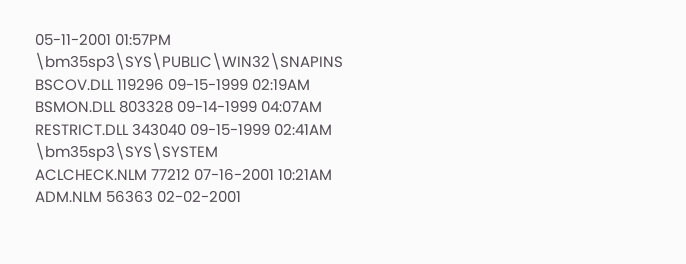05-11-2001 01:57PM
\bm35sp3\SYS\PUBLIC\WIN32\SNAPINS
BSCOV.DLL 119296 09-15-1999 02:19AM
BSMON.DLL 803328 09-14-1999 04:07AM
RESTRICT.DLL 343040 09-15-1999 02:41AM
\bm35sp3\SYS\SYSTEM
ACLCHECK.NLM 77212 07-16-2001 10:21AM
ADM.NLM 56363 02-02-2001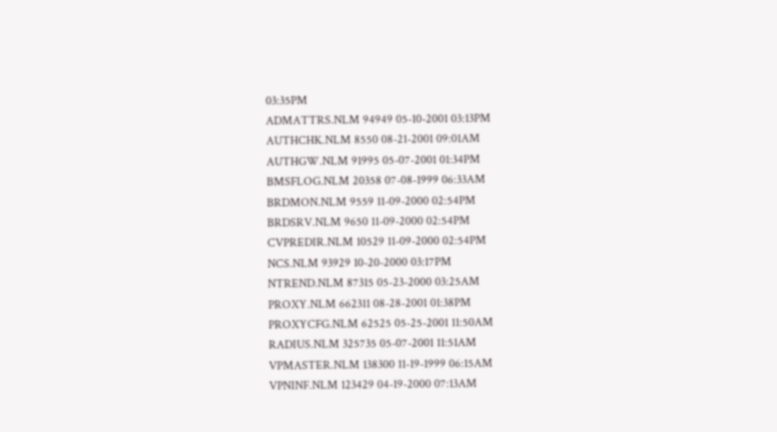03:35PM
ADMATTRS.NLM 94949 05-10-2001 03:13PM
AUTHCHK.NLM 8550 08-21-2001 09:01AM
AUTHGW.NLM 91995 05-07-2001 01:34PM
BMSFLOG.NLM 20358 07-08-1999 06:33AM
BRDMON.NLM 9559 11-09-2000 02:54PM
BRDSRV.NLM 9650 11-09-2000 02:54PM
CVPREDIR.NLM 10529 11-09-2000 02:54PM
NCS.NLM 93929 10-20-2000 03:17PM
NTREND.NLM 87315 05-23-2000 03:25AM
PROXY.NLM 662311 08-28-2001 01:38PM
PROXYCFG.NLM 62525 05-25-2001 11:50AM
RADIUS.NLM 325735 05-07-2001 11:51AM
VPMASTER.NLM 138300 11-19-1999 06:15AM
VPNINF.NLM 123429 04-19-2000 07:13AM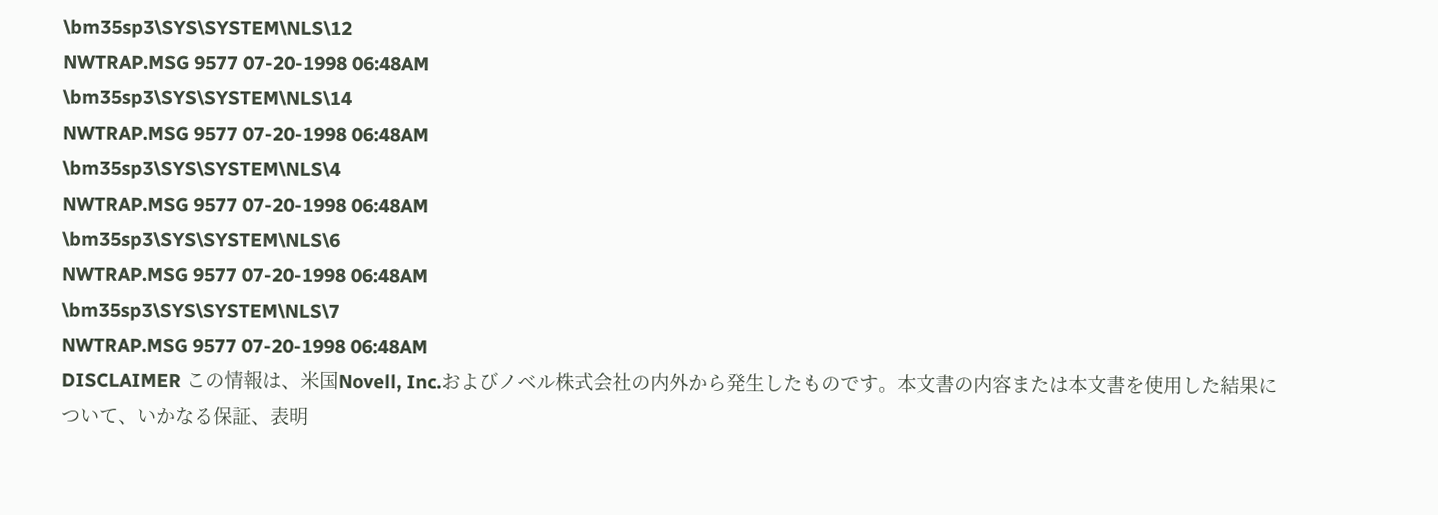\bm35sp3\SYS\SYSTEM\NLS\12
NWTRAP.MSG 9577 07-20-1998 06:48AM
\bm35sp3\SYS\SYSTEM\NLS\14
NWTRAP.MSG 9577 07-20-1998 06:48AM
\bm35sp3\SYS\SYSTEM\NLS\4
NWTRAP.MSG 9577 07-20-1998 06:48AM
\bm35sp3\SYS\SYSTEM\NLS\6
NWTRAP.MSG 9577 07-20-1998 06:48AM
\bm35sp3\SYS\SYSTEM\NLS\7
NWTRAP.MSG 9577 07-20-1998 06:48AM
DISCLAIMER この情報は、米国Novell, Inc.およびノベル株式会社の内外から発生したものです。本文書の内容または本文書を使用した結果について、いかなる保証、表明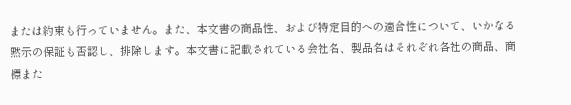または約束も行っていません。また、本文書の商品性、および特定目的への適合性について、いかなる黙示の保証も否認し、排除します。本文書に記載されている会社名、製品名はそれぞれ各社の商品、商標また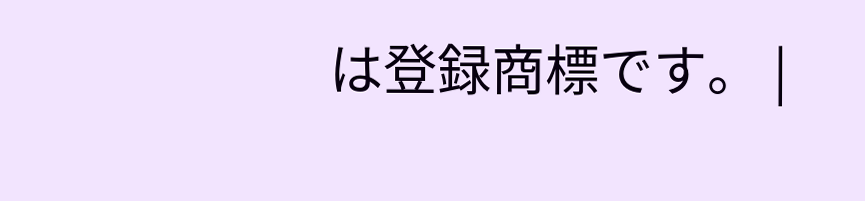は登録商標です。 |